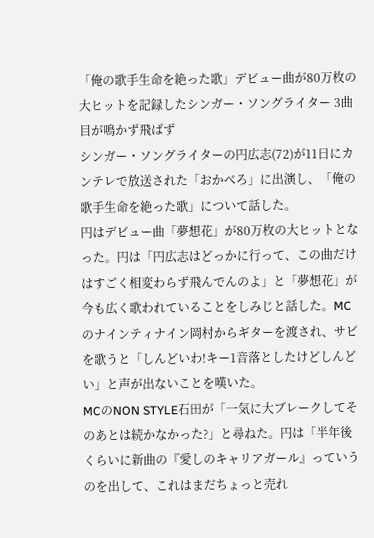「俺の歌手生命を絶った歌」デビュー曲が80万枚の大ヒットを記録したシンガー・ソングライター 3曲目が鳴かず飛ばず
シンガー・ソングライターの円広志(72)が11日にカンテレで放送された「おかべろ」に出演し、「俺の歌手生命を絶った歌」について話した。
円はデビュー曲「夢想花」が80万枚の大ヒットとなった。円は「円広志はどっかに行って、この曲だけはすごく相変わらず飛んでんのよ」と「夢想花」が今も広く歌われていることをしみじと話した。MCのナインティナイン岡村からギターを渡され、サビを歌うと「しんどいわ!キー1音落としたけどしんどい」と声が出ないことを嘆いた。
MCのNON STYLE石田が「一気に大ブレークしてそのあとは続かなかった?」と尋ねた。円は「半年後くらいに新曲の『愛しのキャリアガール』っていうのを出して、これはまだちょっと売れ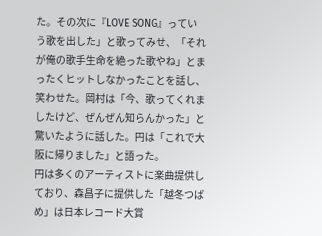た。その次に『LOVE SONG』っていう歌を出した」と歌ってみせ、「それが俺の歌手生命を絶った歌やね」とまったくヒットしなかったことを話し、笑わせた。岡村は「今、歌ってくれましたけど、ぜんぜん知らんかった」と驚いたように話した。円は「これで大阪に帰りました」と語った。
円は多くのアーティストに楽曲提供しており、森昌子に提供した「越冬つばめ」は日本レコード大賞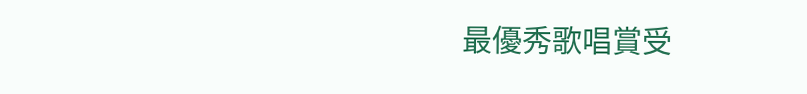最優秀歌唱賞受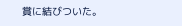賞に結びついた。